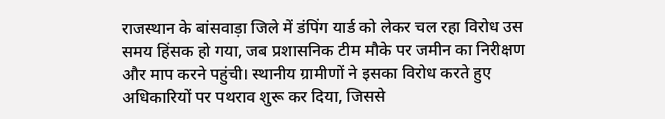राजस्थान के बांसवाड़ा जिले में डंपिंग यार्ड को लेकर चल रहा विरोध उस समय हिंसक हो गया, जब प्रशासनिक टीम मौके पर जमीन का निरीक्षण और माप करने पहुंची। स्थानीय ग्रामीणों ने इसका विरोध करते हुए अधिकारियों पर पथराव शुरू कर दिया, जिससे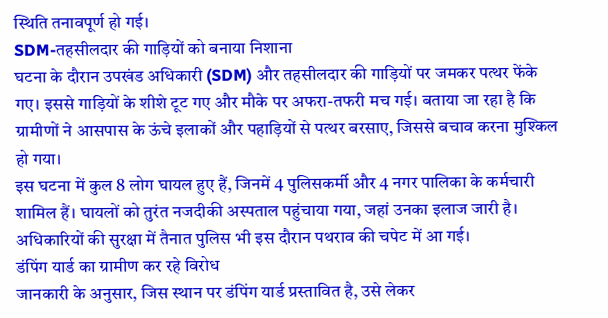स्थिति तनावपूर्ण हो गई।
SDM-तहसीलदार की गाड़ियों को बनाया निशाना
घटना के दौरान उपखंड अधिकारी (SDM) और तहसीलदार की गाड़ियों पर जमकर पत्थर फेंके गए। इससे गाड़ियों के शीशे टूट गए और मौके पर अफरा-तफरी मच गई। बताया जा रहा है कि ग्रामीणों ने आसपास के ऊंचे इलाकों और पहाड़ियों से पत्थर बरसाए, जिससे बचाव करना मुश्किल हो गया।
इस घटना में कुल 8 लोग घायल हुए हैं, जिनमें 4 पुलिसकर्मी और 4 नगर पालिका के कर्मचारी शामिल हैं। घायलों को तुरंत नजदीकी अस्पताल पहुंचाया गया, जहां उनका इलाज जारी है। अधिकारियों की सुरक्षा में तैनात पुलिस भी इस दौरान पथराव की चपेट में आ गई।
डंपिंग यार्ड का ग्रामीण कर रहे विरोध
जानकारी के अनुसार, जिस स्थान पर डंपिंग यार्ड प्रस्तावित है, उसे लेकर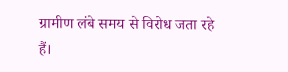ग्रामीण लंबे समय से विरोध जता रहे हैं।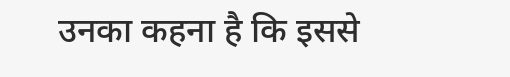उनका कहना है कि इससे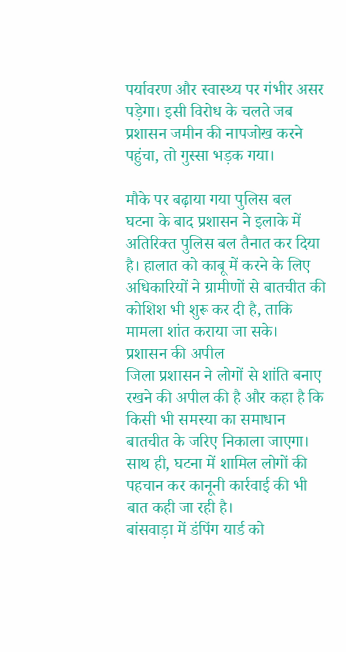पर्यावरण और स्वास्थ्य पर गंभीर असर पड़ेगा। इसी विरोध के चलते जब प्रशासन जमीन की नापजोख करने पहुंचा, तो गुस्सा भड़क गया।

मौके पर बढ़ाया गया पुलिस बल
घटना के बाद प्रशासन ने इलाके में अतिरिक्त पुलिस बल तैनात कर दिया है। हालात को काबू में करने के लिए अधिकारियों ने ग्रामीणों से बातचीत की कोशिश भी शुरू कर दी है, ताकि मामला शांत कराया जा सके।
प्रशासन की अपील
जिला प्रशासन ने लोगों से शांति बनाए रखने की अपील की है और कहा है कि किसी भी समस्या का समाधान बातचीत के जरिए निकाला जाएगा। साथ ही, घटना में शामिल लोगों की पहचान कर कानूनी कार्रवाई की भी बात कही जा रही है।
बांसवाड़ा में डंपिंग यार्ड को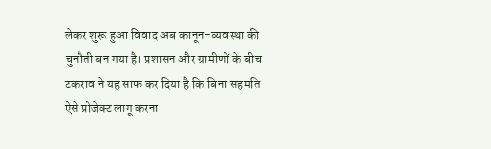लेकर शुरू हुआ विवाद अब कानून-व्यवस्था की चुनौती बन गया है। प्रशासन और ग्रामीणों के बीच टकराव ने यह साफ कर दिया है कि बिना सहमति ऐसे प्रोजेक्ट लागू करना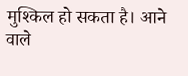मुश्किल हो सकता है। आने वाले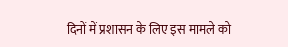दिनों में प्रशासन के लिए इस मामले को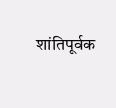शांतिपूर्वक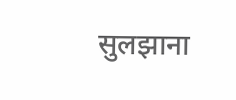सुलझाना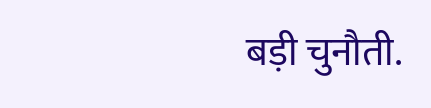बड़ी चुनौती.